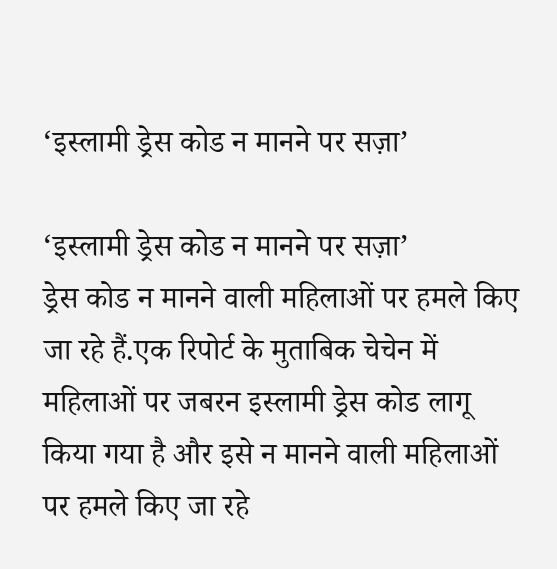‘इस्लामी ड्रेस कोड न मानने पर सज़ा’

‘इस्लामी ड्रेस कोड न मानने पर सज़ा’
ड्रेस कोड न मानने वाली महिलाओं पर हमले किए जा रहे हैं.एक रिपोर्ट के मुताबिक चेचेन में महिलाओं पर जबरन इस्लामी ड्रेस कोड लागू किया गया है और इसे न मानने वाली महिलाओं पर हमले किए जा रहे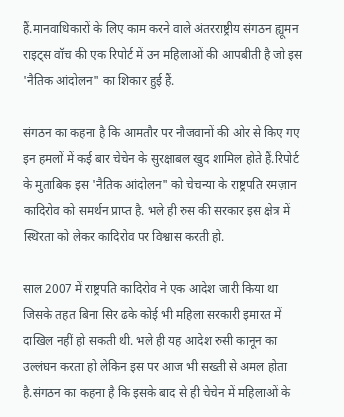हैं.मानवाधिकारों के लिए काम करने वाले अंतरराष्ट्रीय संगठन ह्यूमन राइट्स वॉच की एक रिपोर्ट में उन महिलाओं की आपबीती है जो इस 'नैतिक आंदोलन" का शिकार हुई हैं.

संगठन का कहना है कि आमतौर पर नौजवानों की ओर से किए गए इन हमलों में कई बार चेचेन के सुरक्षाबल खुद शामिल होते हैं.रिपोर्ट के मुताबिक इस 'नैतिक आंदोलन" को चेचन्या के राष्ट्रपति रमज़ान कादिरोव को समर्थन प्राप्त है. भले ही रुस की सरकार इस क्षेत्र में स्थिरता को लेकर कादिरोव पर विश्वास करती हो.

साल 2007 में राष्ट्रपति कादिरोव ने एक आदेश जारी किया था जिसके तहत बिना सिर ढके कोई भी महिला सरकारी इमारत में दाखिल नहीं हो सकती थी. भले ही यह आदेश रुसी कानून का उल्लंघन करता हो लेकिन इस पर आज भी सख्ती से अमल होता है.संगठन का कहना है कि इसके बाद से ही चेचेन में महिलाओं के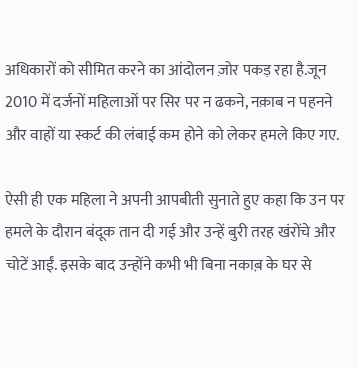अधिकारों को सीमित करने का आंदोलन ज़ोर पकड़ रहा है.जून 2010 में दर्जनों महिलाओं पर सिर पर न ढकने, नक़ाब न पहनने और वाहों या स्कर्ट की लंबाई कम होने को लेकर हमले किए गए.

ऐसी ही एक महिला ने अपनी आपबीती सुनाते हुए कहा कि उन पर हमले के दौरान बंदूक तान दी गई और उन्हें बुरी तरह खंरोंचे और चोटें आईं. इसके बाद उन्होंने कभी भी बिना नकाब़ के घर से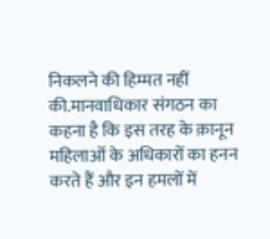निकलने की हिम्मत नहीं की.मानवाधिकार संगठन का कहना है कि इस तरह के क़ानून महिलाओं के अधिकारों का हनन करते हैं और इन हमलों में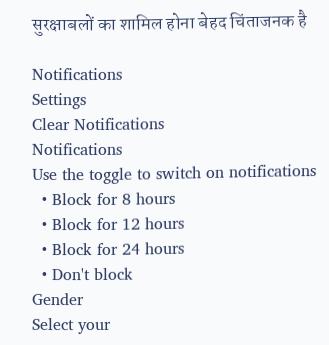सुरक्षाबलों का शामिल होना बेहद चिंताजनक है

Notifications
Settings
Clear Notifications
Notifications
Use the toggle to switch on notifications
  • Block for 8 hours
  • Block for 12 hours
  • Block for 24 hours
  • Don't block
Gender
Select your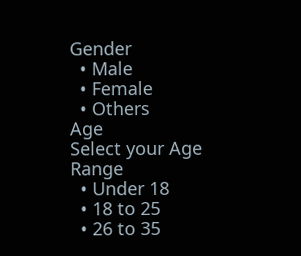Gender
  • Male
  • Female
  • Others
Age
Select your Age Range
  • Under 18
  • 18 to 25
  • 26 to 35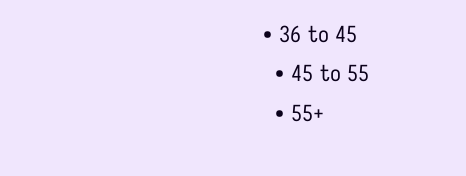• 36 to 45
  • 45 to 55
  • 55+